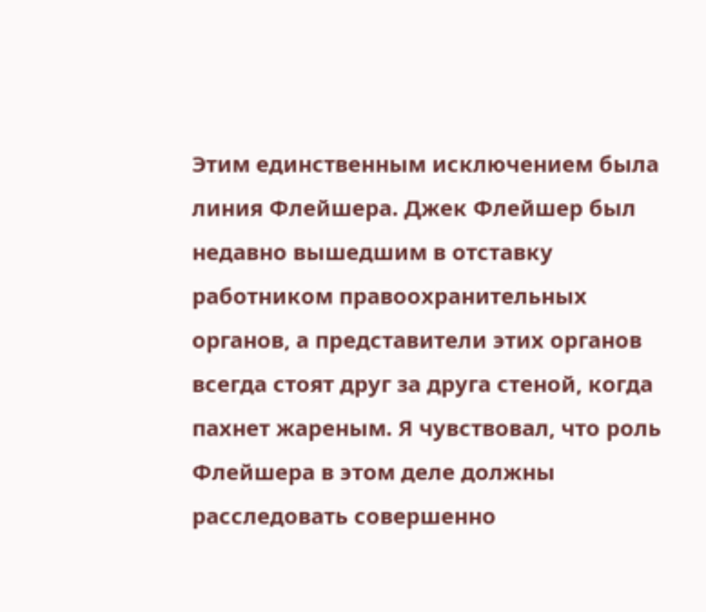Этим единственным исключением была линия Флейшера. Джек Флейшер был недавно вышедшим в отставку работником правоохранительных органов, а представители этих органов всегда стоят друг за друга стеной, когда пахнет жареным. Я чувствовал, что роль Флейшера в этом деле должны расследовать совершенно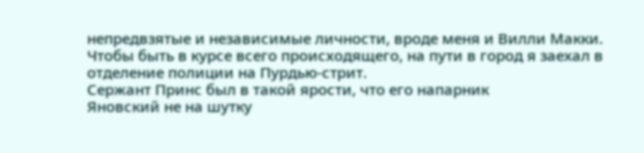непредвзятые и независимые личности, вроде меня и Вилли Макки.
Чтобы быть в курсе всего происходящего, на пути в город я заехал в отделение полиции на Пурдью-стрит.
Сержант Принс был в такой ярости, что его напарник
Яновский не на шутку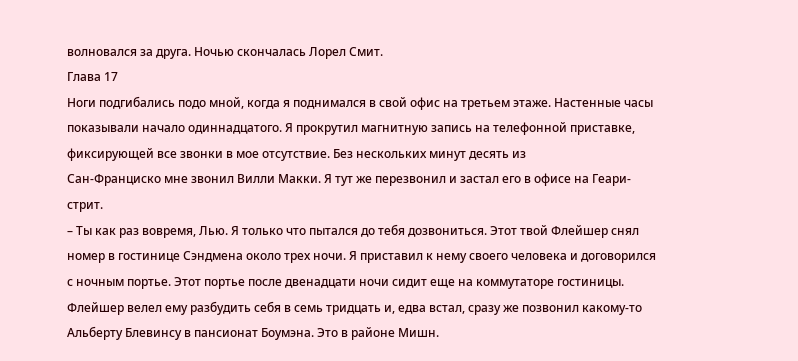волновался за друга. Ночью скончалась Лорел Смит.
Глава 17
Ноги подгибались подо мной, когда я поднимался в свой офис на третьем этаже. Настенные часы показывали начало одиннадцатого. Я прокрутил магнитную запись на телефонной приставке, фиксирующей все звонки в мое отсутствие. Без нескольких минут десять из
Сан-Франциско мне звонил Вилли Макки. Я тут же перезвонил и застал его в офисе на Геари-стрит.
– Ты как раз вовремя, Лью. Я только что пытался до тебя дозвониться. Этот твой Флейшер снял номер в гостинице Сэндмена около трех ночи. Я приставил к нему своего человека и договорился с ночным портье. Этот портье после двенадцати ночи сидит еще на коммутаторе гостиницы. Флейшер велел ему разбудить себя в семь тридцать и, едва встал, сразу же позвонил какому-то Альберту Блевинсу в пансионат Боумэна. Это в районе Мишн.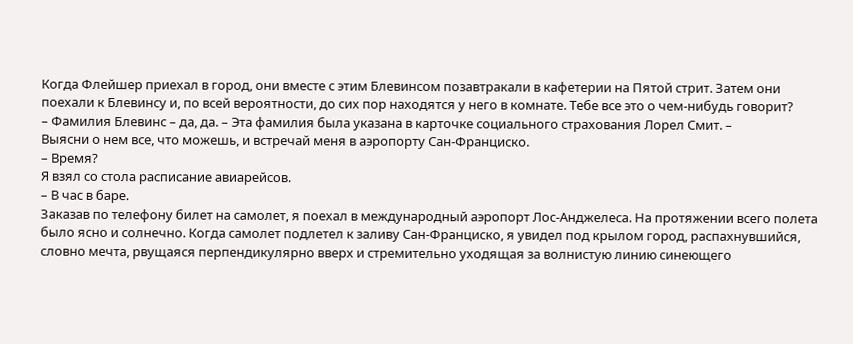Когда Флейшер приехал в город, они вместе с этим Блевинсом позавтракали в кафетерии на Пятой стрит. Затем они поехали к Блевинсу и, по всей вероятности, до сих пор находятся у него в комнате. Тебе все это о чем-нибудь говорит?
– Фамилия Блевинс – да, да. – Эта фамилия была указана в карточке социального страхования Лорел Смит. –
Выясни о нем все, что можешь, и встречай меня в аэропорту Сан-Франциско.
– Время?
Я взял со стола расписание авиарейсов.
– В час в баре.
Заказав по телефону билет на самолет, я поехал в международный аэропорт Лос-Анджелеса. На протяжении всего полета было ясно и солнечно. Когда самолет подлетел к заливу Сан-Франциско, я увидел под крылом город, распахнувшийся, словно мечта, рвущаяся перпендикулярно вверх и стремительно уходящая за волнистую линию синеющего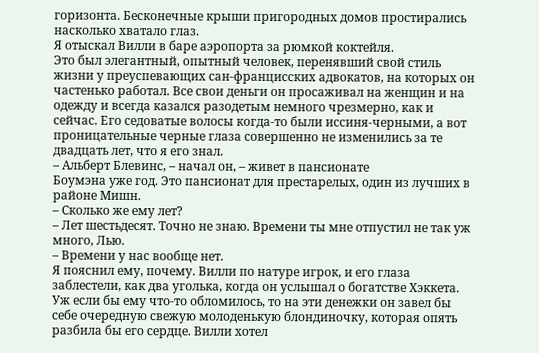горизонта. Бесконечные крыши пригородных домов простирались насколько хватало глаз.
Я отыскал Вилли в баре аэропорта за рюмкой коктейля.
Это был элегантный, опытный человек, перенявший свой стиль жизни у преуспевающих сан-францисских адвокатов, на которых он частенько работал. Все свои деньги он просаживал на женщин и на одежду и всегда казался разодетым немного чрезмерно, как и сейчас. Его седоватые волосы когда-то были иссиня-черными, а вот проницательные черные глаза совершенно не изменились за те двадцать лет, что я его знал.
– Альберт Блевинс, – начал он, – живет в пансионате
Боумэна уже год. Это пансионат для престарелых, один из лучших в районе Мишн.
– Сколько же ему лет?
– Лет шестьдесят. Точно не знаю. Времени ты мне отпустил не так уж много, Лью.
– Времени у нас вообще нет.
Я пояснил ему, почему. Вилли по натуре игрок, и его глаза заблестели, как два уголька, когда он услышал о богатстве Хэккета. Уж если бы ему что-то обломилось, то на эти денежки он завел бы себе очередную свежую молоденькую блондиночку, которая опять разбила бы его сердце. Вилли хотел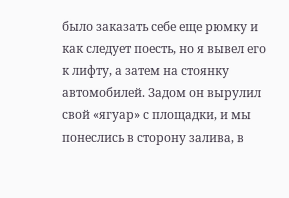было заказать себе еще рюмку и как следует поесть, но я вывел его к лифту, а затем на стоянку автомобилей. Задом он вырулил свой «ягуар» с площадки, и мы понеслись в сторону залива, в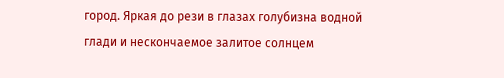город. Яркая до рези в глазах голубизна водной глади и нескончаемое залитое солнцем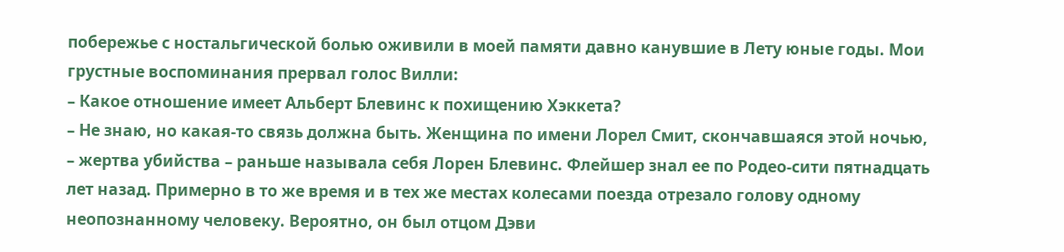побережье с ностальгической болью оживили в моей памяти давно канувшие в Лету юные годы. Мои грустные воспоминания прервал голос Вилли:
– Какое отношение имеет Альберт Блевинс к похищению Хэккета?
– Не знаю, но какая-то связь должна быть. Женщина по имени Лорел Смит, скончавшаяся этой ночью, – жертва убийства – раньше называла себя Лорен Блевинс. Флейшер знал ее по Родео-сити пятнадцать лет назад. Примерно в то же время и в тех же местах колесами поезда отрезало голову одному неопознанному человеку. Вероятно, он был отцом Дэви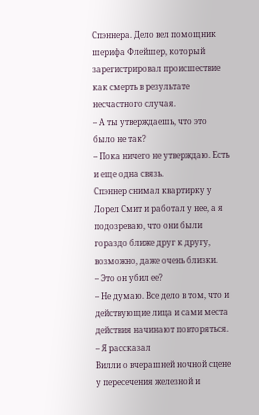Спэннера. Дело вел помощник шерифа Флейшер, который зарегистрировал происшествие как смерть в результате несчастного случая.
– А ты утверждаешь, что это было не так?
– Пока ничего не утверждаю. Есть и еще одна связь.
Спэннер снимал квартирку у Лорел Смит и работал у нее, а я подозреваю, что они были гораздо ближе друг к другу, возможно, даже очень близки.
– Это он убил ее?
– Не думаю. Все дело в том, что и действующие лица и сами места действия начинают повторяться. – Я рассказал
Вилли о вчерашней ночной сцене у пересечения железной и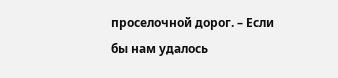проселочной дорог. – Если бы нам удалось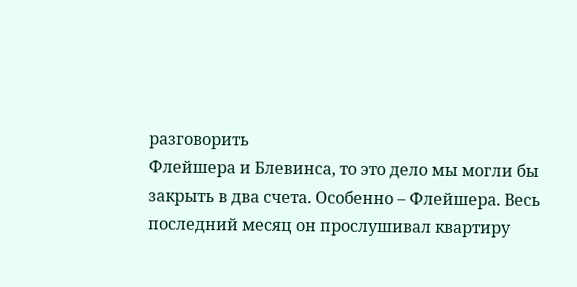разговорить
Флейшера и Блевинса, то это дело мы могли бы закрыть в два счета. Особенно – Флейшера. Весь последний месяц он прослушивал квартиру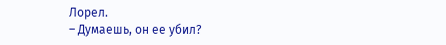Лорел.
– Думаешь, он ее убил?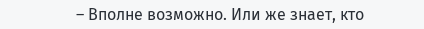– Вполне возможно. Или же знает, кто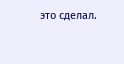это сделал.